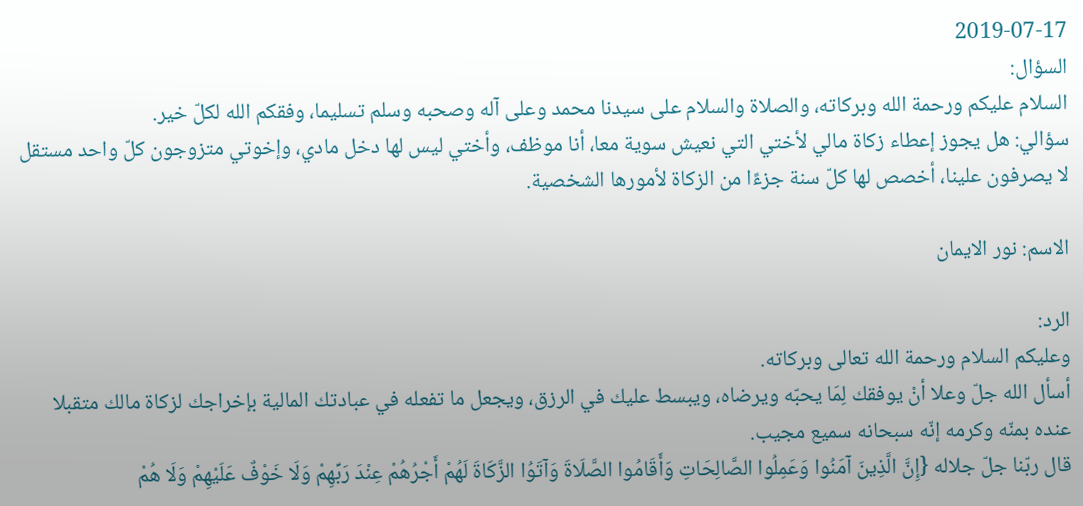2019-07-17
السؤال:
السلام عليكم ورحمة الله وبركاته، والصلاة والسلام على سيدنا محمد وعلى آله وصحبه وسلم تسليما، وفقكم الله لكلّ خير.
سؤالي: هل يجوز إعطاء زكاة مالي لأختي التي نعيش سوية معا، أنا موظف، وأختي ليس لها دخل مادي، وإخوتي متزوجون كلّ واحد مستقل لا يصرفون علينا، أخصص لها كلّ سنة جزءًا من الزكاة لأمورها الشخصية.

الاسم: نور الايمان

الرد:
وعليكم السلام ورحمة الله تعالى وبركاته.
أسأل الله جلّ وعلا أنْ يوفقك لِمَا يحبّه ويرضاه، ويبسط عليك في الرزق، ويجعل ما تفعله في عبادتك المالية بإخراجك لزكاة مالك متقبلا عنده بمنّه وكرمه إنّه سبحانه سميع مجيب.
قال ربّنا جلّ جلاله {إِنَّ الَّذِينَ آمَنُوا وَعَمِلُوا الصَّالِحَاتِ وَأَقَامُوا الصَّلَاةَ وَآتَوُا الزَّكَاةَ لَهُمْ أَجْرُهُمْ عِنْدَ رَبِّهِمْ وَلَا خَوْفٌ عَلَيْهِمْ وَلَا هُمْ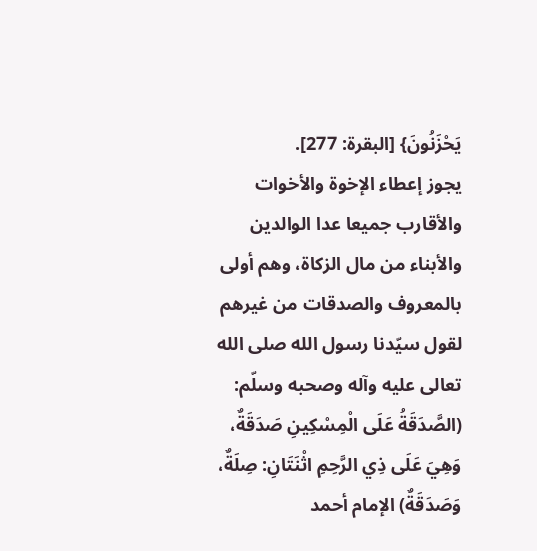يَحْزَنُونَ} [البقرة: 277].
يجوز إعطاء الإخوة والأخوات والأقارب جميعا عدا الوالدين والأبناء من مال الزكاة، وهم أولى بالمعروف والصدقات من غيرهم لقول سيّدنا رسول الله صلى الله تعالى عليه وآله وصحبه وسلّم:
(الصَّدَقَةُ عَلَى الْمِسْكِينِ صَدَقَةٌ، وَهِيَ عَلَى ذِي الرَّحِمِ اثْنَتَانِ: صِلَةٌ، وَصَدَقَةٌ) الإمام أحمد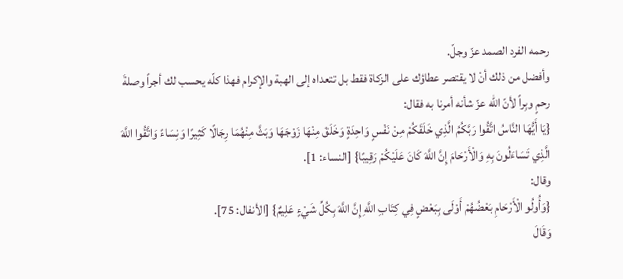رحمه الفرد الصمد عزّ وجلّ.
وأفضل من ذلك أنْ لا يقتصر عطاؤك على الزكاة فقط بل تتعداه إلى الهبة والإكرام فهذا كلّه يحسب لك أجراً وصلةَ رحمٍ وبِراً لأنّ الله عزّ شأنه أمرنا به فقال:
{يَا أَيُّهَا النَّاسُ اتَّقُوا رَبَّكُمُ الَّذِي خَلَقَكُمْ مِنْ نَفْسٍ وَاحِدَةٍ وَخَلَقَ مِنْهَا زَوْجَهَا وَبَثَّ مِنْهُمَا رِجَالًا كَثِيرًا وَنِسَاءً وَاتَّقُوا اللَّهَ الَّذِي تَسَاءَلُونَ بِهِ وَالْأَرْحَامَ إِنَّ اللَّهَ كَانَ عَلَيْكُمْ رَقِيبًا} [النساء: 1].
وقال:
{وَأُولُو الْأَرْحَامِ بَعْضُهُمْ أَوْلَى بِبَعْضٍ فِي كِتَابِ اللَّهِ إِنَّ اللَّهَ بِكُلِّ شَيْءٍ عَلِيمٌ} [الأنفال: 75].
وَقَالَ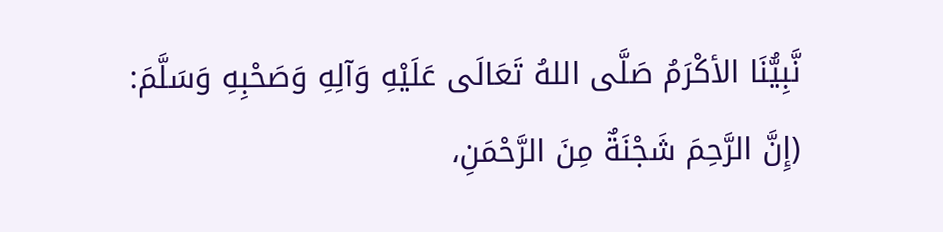نَّبِيُّنَا الأكْرَمُ صَلَّى اللهُ تَعَالَى عَلَيْهِ وَآلِهِ وَصَحْبِهِ وَسَلَّمَ:
(إِنَّ الرَّحِمَ شَجْنَةٌ مِنَ الرَّحْمَنِ،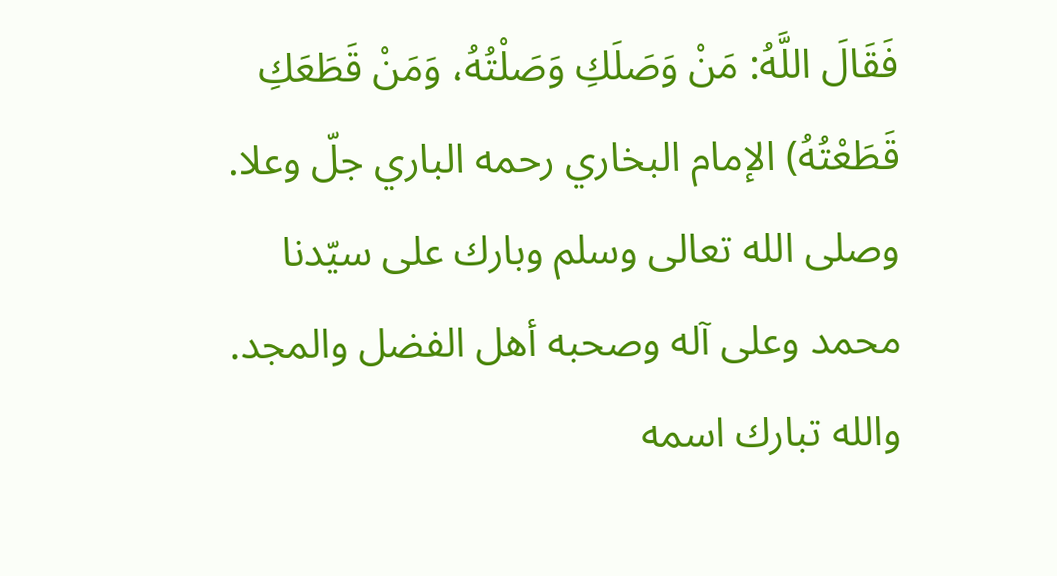فَقَالَ اللَّهُ: مَنْ وَصَلَكِ وَصَلْتُهُ، وَمَنْ قَطَعَكِ قَطَعْتُهُ) الإمام البخاري رحمه الباري جلّ وعلا.
وصلى الله تعالى وسلم وبارك على سيّدنا محمد وعلى آله وصحبه أهل الفضل والمجد.
والله تبارك اسمه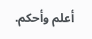أعلم وأحكم.